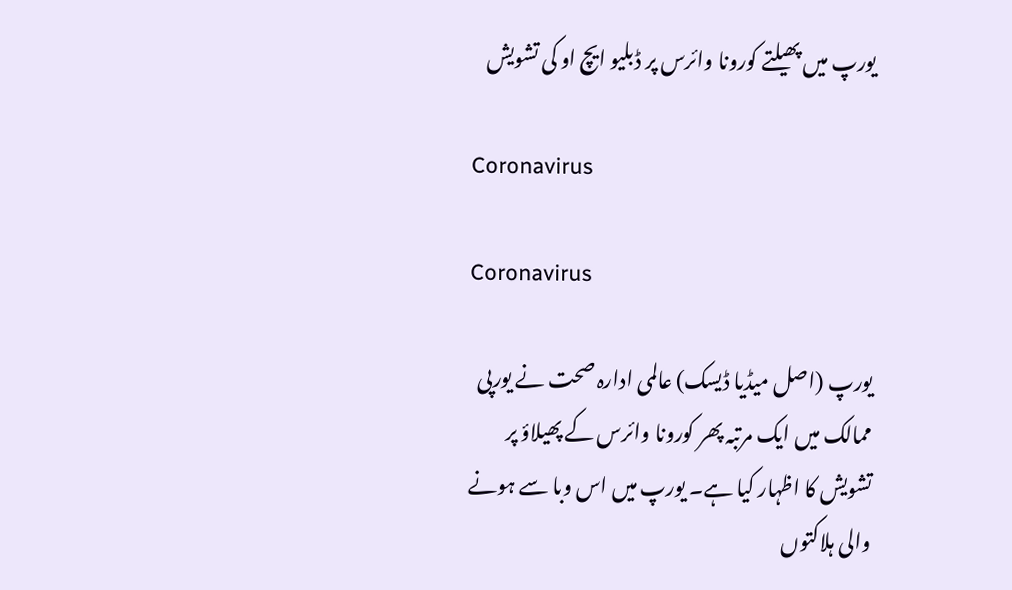یورپ میں پھیلتے کورونا وائرس پر ڈبلیو ایچ او کی تشویش

Coronavirus

Coronavirus

یورپ (اصل میڈیا ڈیسک) عالمی ادارہ صحت نے یورپی ممالک میں ایک مرتبہ پھر کورونا وائرس کے پھیلاؤ پر تشویش کا اظہار کیا ہے۔ یورپ میں اس وبا سے ہونے والی ہلاکتوں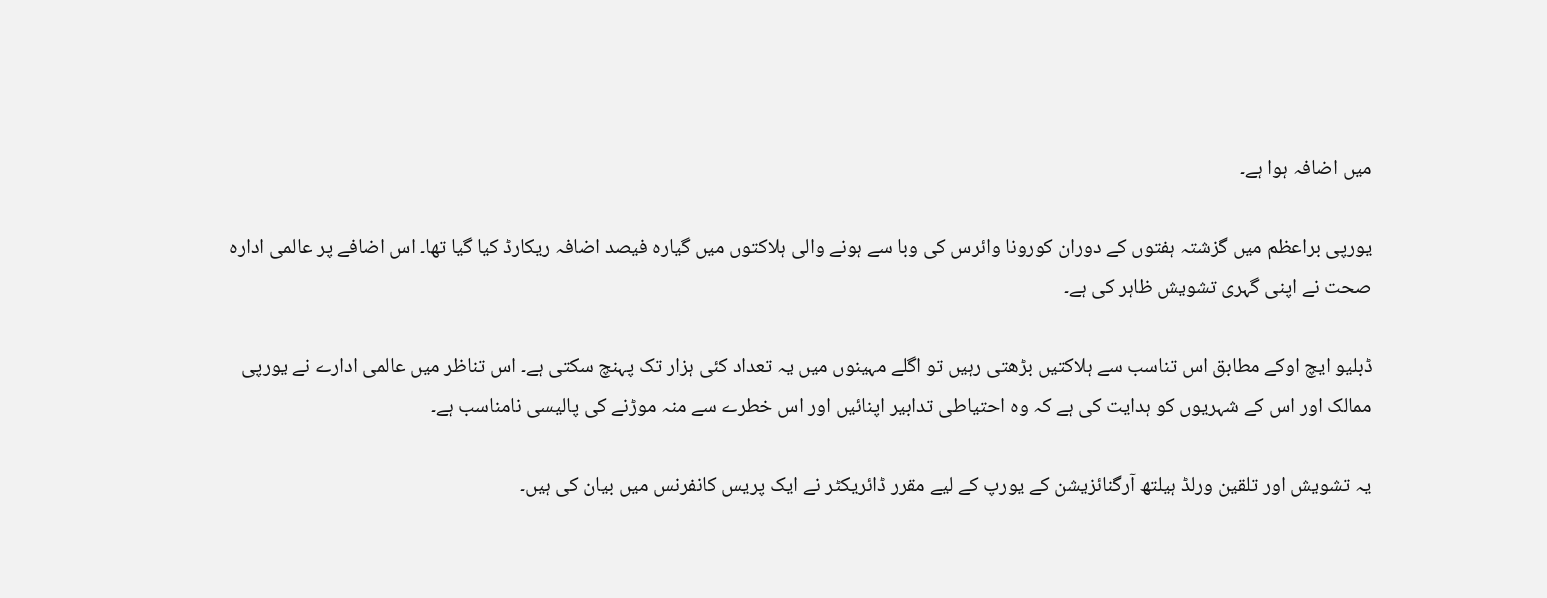میں اضافہ ہوا ہے۔

یورپی براعظم میں گزشتہ ہفتوں کے دوران کورونا وائرس کی وبا سے ہونے والی ہلاکتوں میں گیارہ فیصد اضافہ ریکارڈ کیا گیا تھا۔ اس اضافے پر عالمی ادارہ صحت نے اپنی گہری تشویش ظاہر کی ہے۔

ڈبلیو ایچ اوکے مطابق اس تناسب سے ہلاکتیں بڑھتی رہیں تو اگلے مہینوں میں یہ تعداد کئی ہزار تک پہنچ سکتی ہے۔ اس تناظر میں عالمی ادارے نے یورپی ممالک اور اس کے شہریوں کو ہدایت کی ہے کہ وہ احتیاطی تدابیر اپنائیں اور اس خطرے سے منہ موڑنے کی پالیسی نامناسب ہے۔

یہ تشویش اور تلقین ورلڈ ہیلتھ آرگنائزیشن کے یورپ کے لیے مقرر ڈائریکٹر نے ایک پریس کانفرنس میں بیان کی ہیں۔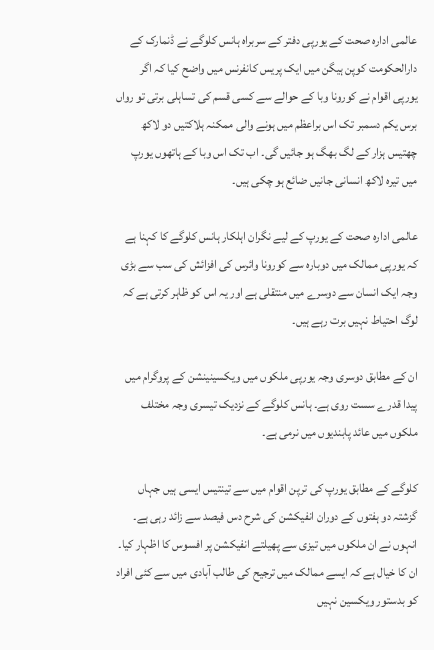عالمی ادارہ صحت کے یورپی دفتر کے سربراہ ہانس کلوگے نے ڈنمارک کے دارالحکومت کوپن ہیگن میں ایک پریس کانفرنس میں واضح کیا کہ اگر یورپی اقوام نے کورونا وبا کے حوالے سے کسی قسم کی تساہلی برتی تو رواں برس یکم دسمبر تک اس براعظم میں ہونے والی ممکنہ ہلاکتیں دو لاکھ چھتیس ہزار کے لگ بھگ ہو جائیں گی۔ اب تک اس وبا کے ہاتھوں یورپ میں تیرہ لاکھ انسانی جانیں ضائع ہو چکی ہیں۔

عالمی ادارہ صحت کے یورپ کے لیے نگران اہلکار ہانس کلوگے کا کہنا ہے کہ یورپی ممالک میں دوبارہ سے کورونا وائرس کی افزائش کی سب سے بڑی وجہ ایک انسان سے دوسرے میں منتقلی ہے اور یہ اس کو ظاہر کرتی ہے کہ لوگ احتیاط نہیں برت رہے ہیں۔

ان کے مطابق دوسری وجہ یورپی ملکوں میں ویکسینینشن کے پروگرام میں پیدا قدرے سست روی ہے۔ ہانس کلوگے کے نزدیک تیسری وجہ مختلف ملکوں میں عائد پابندیوں میں نرمی ہے۔

کلوگے کے مطابق یورپ کی ترپن اقوام میں سے تینتیس ایسی ہیں جہاں گزشتہ دو ہفتوں کے دوران انفیکشن کی شرح دس فیصد سے زائد رہی ہے۔ انہوں نے ان ملکوں میں تیزی سے پھیلتے انفیکشن پر افسوس کا اظہار کیا۔ ان کا خیال ہے کہ ایسے ممالک میں ترجیح کی طالب آبادی میں سے کئی افراد کو بدستور ویکسین نہیں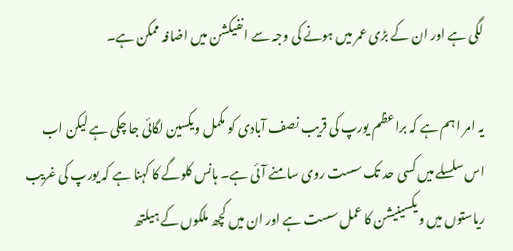لگی ہے اور ان کے بڑی عمر میں ہونے کی وجہ سے انفیکشن میں اضافہ ممکن ہے۔

یہ امر اہم ہے کہ براعظم یورپ کی قریب نصف آبادی کو مکمل ویکسین لگائی جا چکی ہے لیکن اب اس سلسلے میں کسی حد تک سست روی سامنے آئی ہے۔ ہانس کلوگے کا کہنا ہے کہ یورپ کی غریب ریاستوں میں ویکسینیشن کا عمل سست ہے اور ان میں کچھ ملکوں کے ہیلتھ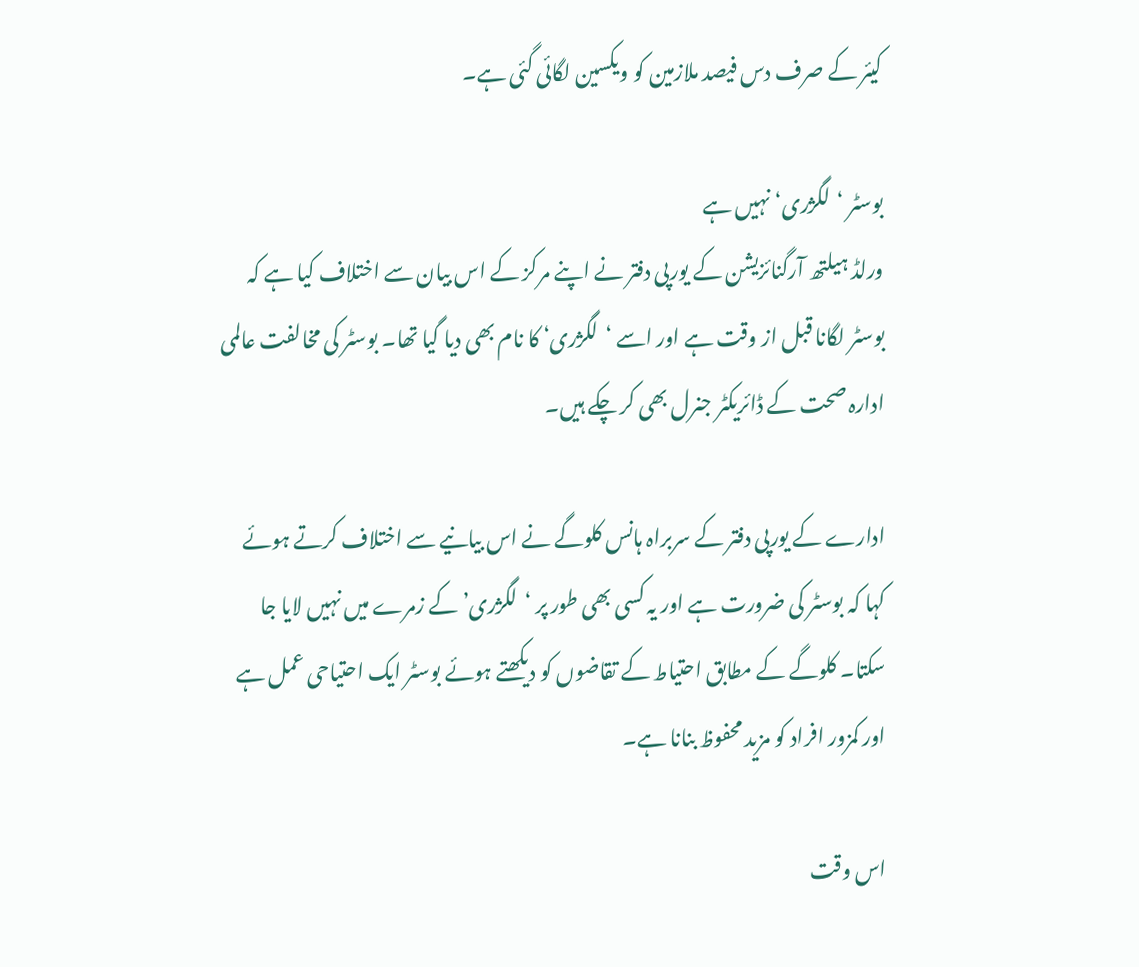کیئر کے صرف دس فیصد ملازمین کو ویکسین لگائی گئی ہے۔

بوسٹر ‘لگژری‘ نہیں ہے
ورلڈ ہیلتھ آرگنائزیشن کے یورپی دفتر نے اپنے مرکز کے اس بیان سے اختلاف کیا ہے کہ بوسٹر لگانا قبل از وقت ہے اور اسے ‘لگژری‘ کا نام بھی دیا گیا تھا۔ بوسٹر کی مخالفت عالمی ادارہ صحت کے ڈائریکٹر جنرل بھی کر چکے ہیں۔

ادارے کے یورپی دفتر کے سربراہ ہانس کلوگے نے اس بیانیے سے اختلاف کرتے ہوئے کہا کہ بوسٹر کی ضرورت ہے اور یہ کسی بھی طور پر ‘لگژری’ کے زمرے میں نہیں لایا جا سکتا۔ کلوگے کے مطابق احتیاط کے تقاضوں کو دیکھتے ہوئے بوسٹر ایک احتیاحی عمل ہے اور کمزور افراد کو مزید محفوظ بنانا ہے۔

اس وقت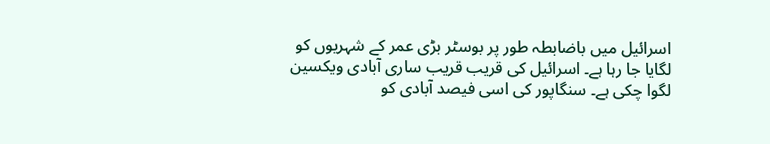اسرائیل میں باضابطہ طور پر بوسٹر بڑی عمر کے شہریوں کو لگایا جا رہا ہے۔ اسرائیل کی قریب قریب ساری آبادی ویکسین لگوا چکی ہے۔ سنگاپور کی اسی فیصد آبادی کو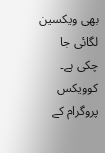بھی ویکسین لگائی جا چکی ہے۔ کوویکس پروگرام کے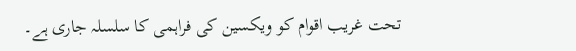تحت غریب اقوام کو ویکسین کی فراہمی کا سلسلہ جاری ہے۔